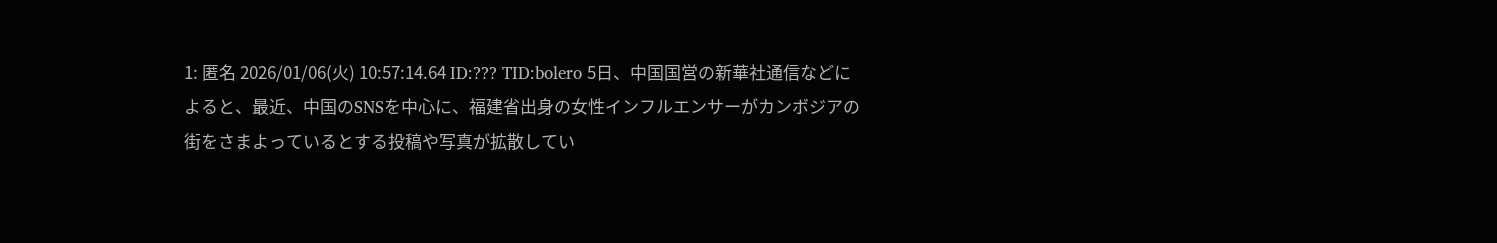1: 匿名 2026/01/06(火) 10:57:14.64 ID:??? TID:bolero 5日、中国国営の新華社通信などによると、最近、中国のSNSを中心に、福建省出身の女性インフルエンサーがカンボジアの街をさまよっているとする投稿や写真が拡散してい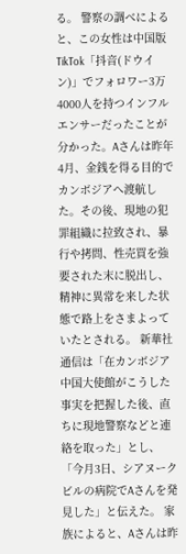る。 警察の調べによると、この女性は中国版TikTok「抖音(ドウイン)」でフォロワー3万4000人を持つインフルエンサーだったことが分かった。Aさんは昨年4月、金銭を得る目的でカンボジアへ渡航した。その後、現地の犯罪組織に拉致され、暴行や拷問、性売買を強要された末に脱出し、精神に異常を来した状態で路上をさまよっていたとされる。 新華社通信は「在カンボジア中国大使館がこうした事実を把握した後、直ちに現地警察などと連絡を取った」とし、「今月3日、シアヌークビルの病院でAさんを発見した」と伝えた。 家族によると、Aさんは昨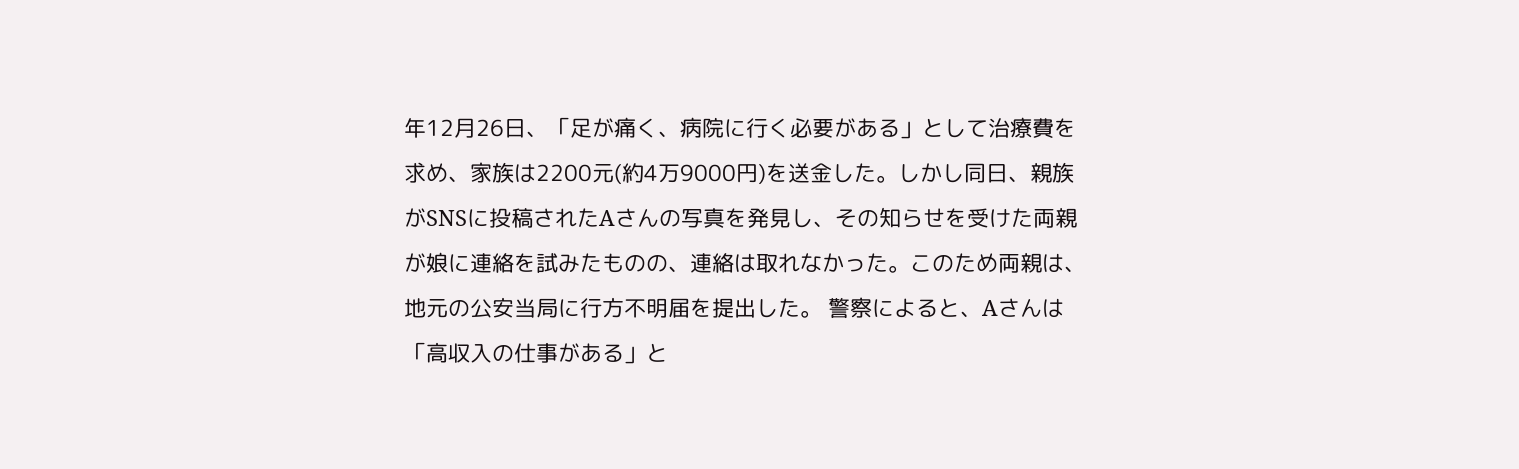年12月26日、「足が痛く、病院に行く必要がある」として治療費を求め、家族は2200元(約4万9000円)を送金した。しかし同日、親族がSNSに投稿されたAさんの写真を発見し、その知らせを受けた両親が娘に連絡を試みたものの、連絡は取れなかった。このため両親は、地元の公安当局に行方不明届を提出した。 警察によると、Aさんは「高収入の仕事がある」と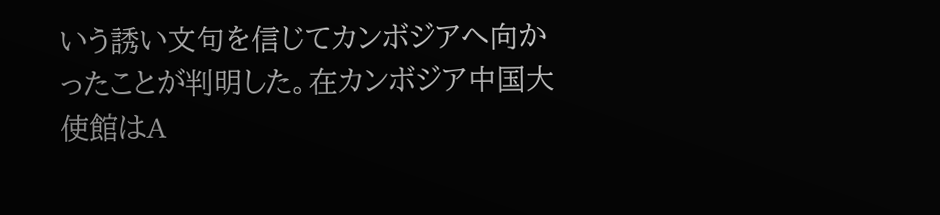いう誘い文句を信じてカンボジアへ向かったことが判明した。在カンボジア中国大使館はA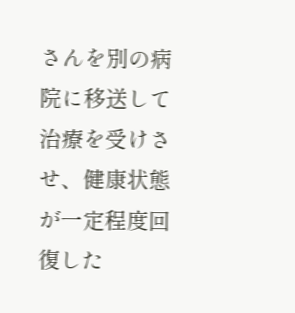さんを別の病院に移送して治療を受けさせ、健康状態が一定程度回復した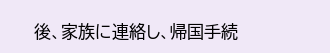後、家族に連絡し、帰国手続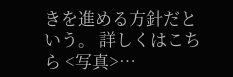きを進める方針だという。 詳しくはこちら <写真>…